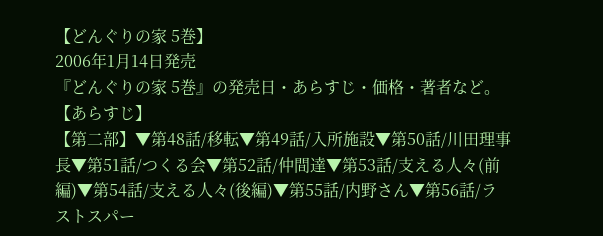【どんぐりの家 5巻】
2006年1月14日発売
『どんぐりの家 5巻』の発売日・あらすじ・価格・著者など。
【あらすじ】
【第二部】▼第48話/移転▼第49話/入所施設▼第50話/川田理事長▼第51話/つくる会▼第52話/仲間達▼第53話/支える人々(前編)▼第54話/支える人々(後編)▼第55話/内野さん▼第56話/ラストスパー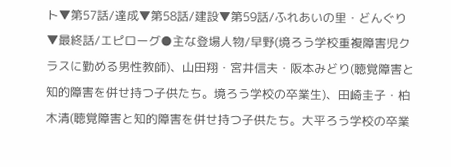ト▼第57話/達成▼第58話/建設▼第59話/ふれあいの里・どんぐり▼最終話/エピローグ●主な登場人物/早野(境ろう学校重複障害児クラスに勤める男性教師)、山田翔・宮井信夫・阪本みどり(聴覚障害と知的障害を併せ持つ子供たち。境ろう学校の卒業生)、田崎圭子・柏木清(聴覚障害と知的障害を併せ持つ子供たち。大平ろう学校の卒業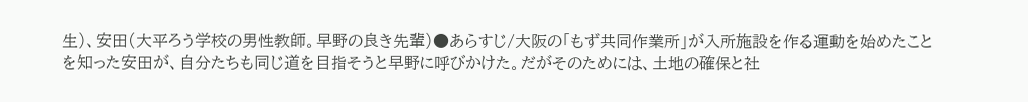生)、安田(大平ろう学校の男性教師。早野の良き先輩)●あらすじ/大阪の「もず共同作業所」が入所施設を作る運動を始めたことを知った安田が、自分たちも同じ道を目指そうと早野に呼びかけた。だがそのためには、土地の確保と社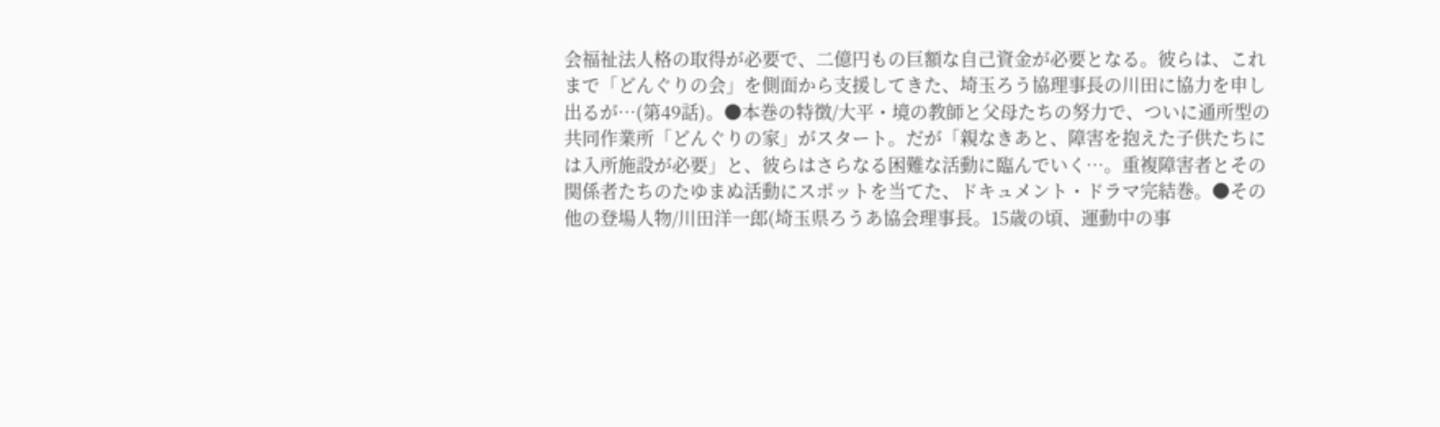会福祉法人格の取得が必要で、二億円もの巨額な自己資金が必要となる。彼らは、これまで「どんぐりの会」を側面から支援してきた、埼玉ろう協理事長の川田に協力を申し出るが…(第49話)。●本巻の特徴/大平・境の教師と父母たちの努力で、ついに通所型の共同作業所「どんぐりの家」がスタート。だが「親なきあと、障害を抱えた子供たちには入所施設が必要」と、彼らはさらなる困難な活動に臨んでいく…。重複障害者とその関係者たちのたゆまぬ活動にスポットを当てた、ドキュメント・ドラマ完結巻。●その他の登場人物/川田洋一郎(埼玉県ろうあ協会理事長。15歳の頃、運動中の事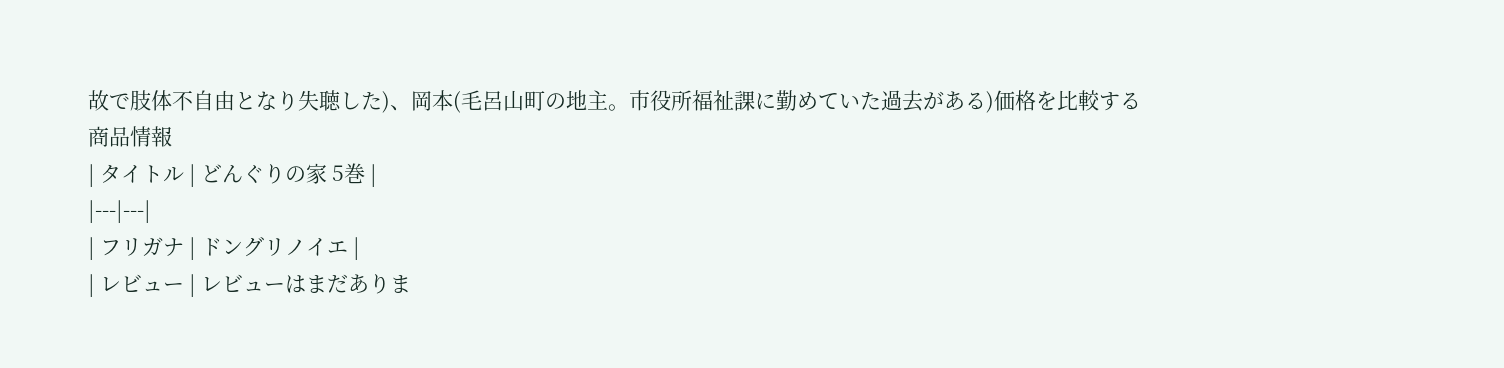故で肢体不自由となり失聴した)、岡本(毛呂山町の地主。市役所福祉課に勤めていた過去がある)価格を比較する
商品情報
| タイトル | どんぐりの家 5巻 |
|---|---|
| フリガナ | ドングリノイエ |
| レビュー | レビューはまだありま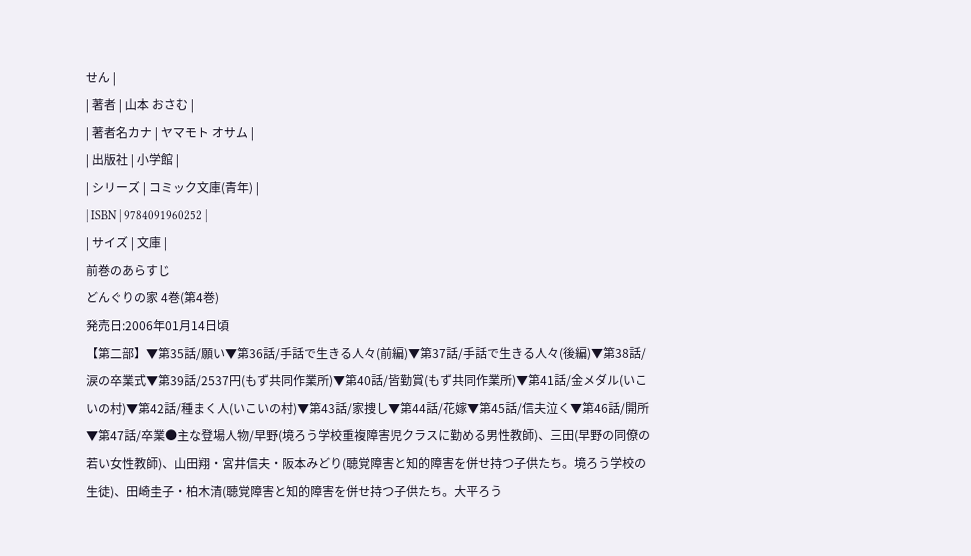せん |
| 著者 | 山本 おさむ |
| 著者名カナ | ヤマモト オサム |
| 出版社 | 小学館 |
| シリーズ | コミック文庫(青年) |
| ISBN | 9784091960252 |
| サイズ | 文庫 |
前巻のあらすじ
どんぐりの家 4巻(第4巻)
発売日:2006年01月14日頃
【第二部】▼第35話/願い▼第36話/手話で生きる人々(前編)▼第37話/手話で生きる人々(後編)▼第38話/涙の卒業式▼第39話/2537円(もず共同作業所)▼第40話/皆勤賞(もず共同作業所)▼第41話/金メダル(いこいの村)▼第42話/種まく人(いこいの村)▼第43話/家捜し▼第44話/花嫁▼第45話/信夫泣く▼第46話/開所▼第47話/卒業●主な登場人物/早野(境ろう学校重複障害児クラスに勤める男性教師)、三田(早野の同僚の若い女性教師)、山田翔・宮井信夫・阪本みどり(聴覚障害と知的障害を併せ持つ子供たち。境ろう学校の生徒)、田崎圭子・柏木清(聴覚障害と知的障害を併せ持つ子供たち。大平ろう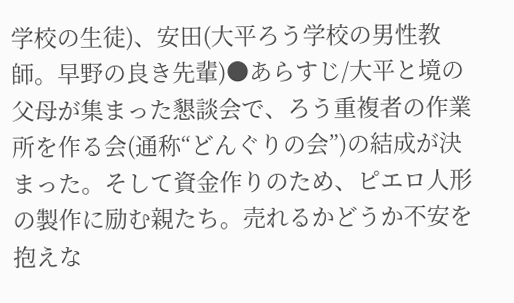学校の生徒)、安田(大平ろう学校の男性教師。早野の良き先輩)●あらすじ/大平と境の父母が集まった懇談会で、ろう重複者の作業所を作る会(通称“どんぐりの会”)の結成が決まった。そして資金作りのため、ピエロ人形の製作に励む親たち。売れるかどうか不安を抱えな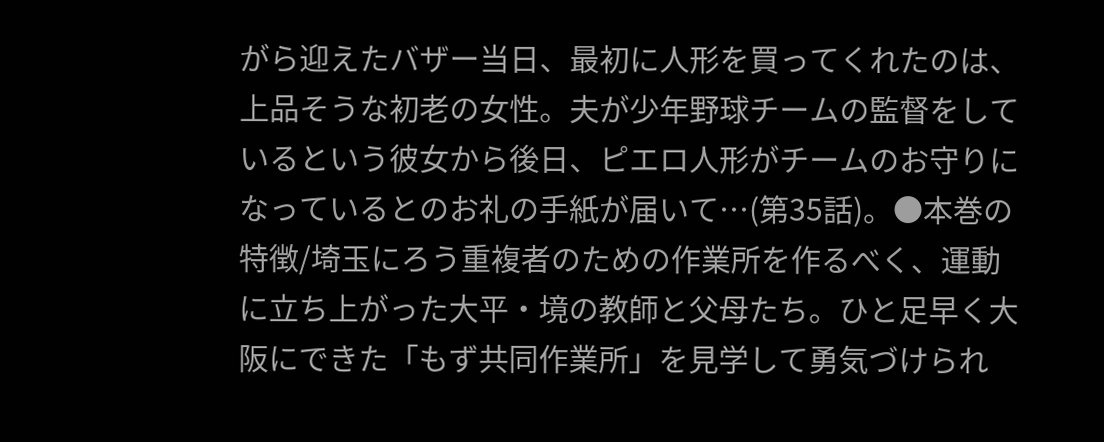がら迎えたバザー当日、最初に人形を買ってくれたのは、上品そうな初老の女性。夫が少年野球チームの監督をしているという彼女から後日、ピエロ人形がチームのお守りになっているとのお礼の手紙が届いて…(第35話)。●本巻の特徴/埼玉にろう重複者のための作業所を作るべく、運動に立ち上がった大平・境の教師と父母たち。ひと足早く大阪にできた「もず共同作業所」を見学して勇気づけられ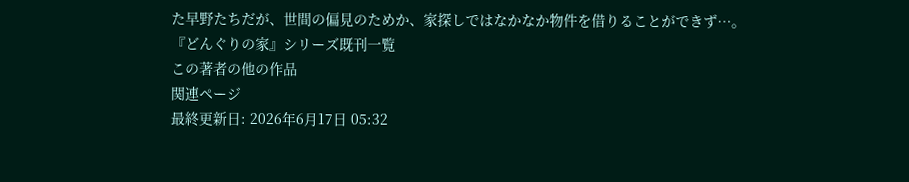た早野たちだが、世間の偏見のためか、家探しではなかなか物件を借りることができず…。
『どんぐりの家』シリーズ既刊一覧
この著者の他の作品
関連ページ
最終更新日: 2026年6月17日 05:32